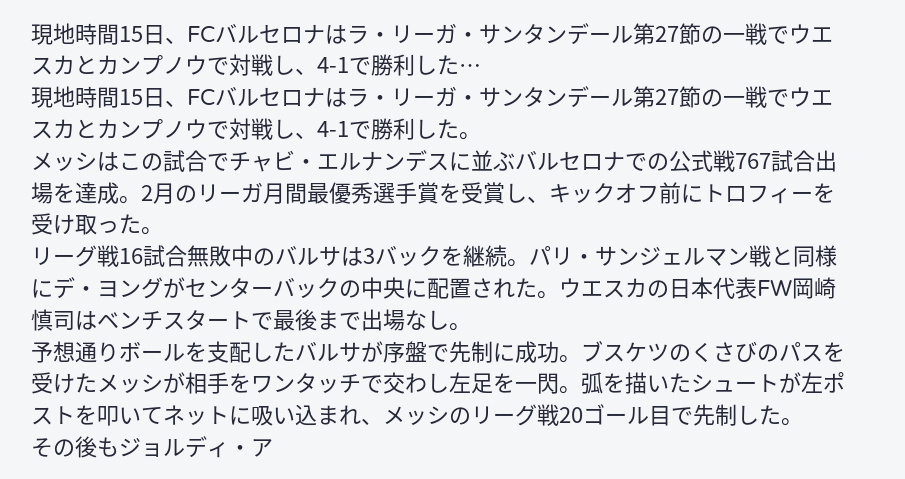現地時間15日、FCバルセロナはラ・リーガ・サンタンデール第27節の一戦でウエスカとカンプノウで対戦し、4-1で勝利した…
現地時間15日、FCバルセロナはラ・リーガ・サンタンデール第27節の一戦でウエスカとカンプノウで対戦し、4-1で勝利した。
メッシはこの試合でチャビ・エルナンデスに並ぶバルセロナでの公式戦767試合出場を達成。2月のリーガ月間最優秀選手賞を受賞し、キックオフ前にトロフィーを受け取った。
リーグ戦16試合無敗中のバルサは3バックを継続。パリ・サンジェルマン戦と同様にデ・ヨングがセンターバックの中央に配置された。ウエスカの日本代表FW岡崎慎司はベンチスタートで最後まで出場なし。
予想通りボールを支配したバルサが序盤で先制に成功。ブスケツのくさびのパスを受けたメッシが相手をワンタッチで交わし左足を一閃。弧を描いたシュートが左ポストを叩いてネットに吸い込まれ、メッシのリーグ戦20ゴール目で先制した。
その後もジョルディ・ア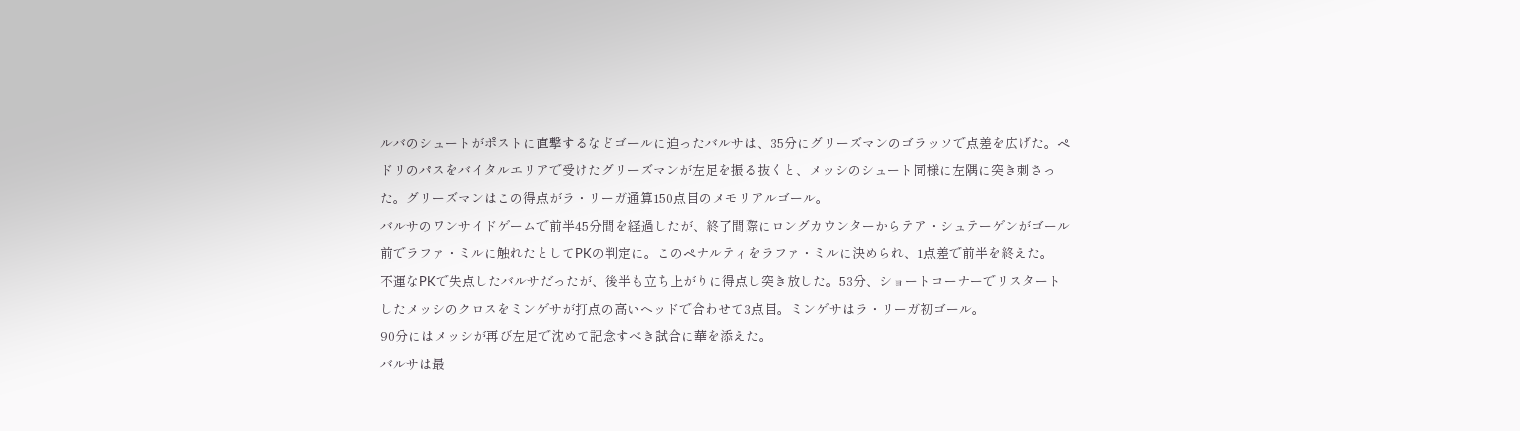ルバのシュートがポストに直撃するなどゴールに迫ったバルサは、35分にグリーズマンのゴラッソで点差を広げた。ペドリのパスをバイタルエリアで受けたグリーズマンが左足を振る抜くと、メッシのシュート同様に左隅に突き刺さった。グリーズマンはこの得点がラ・リーガ通算150点目のメモリアルゴール。
バルサのワンサイドゲームで前半45分間を経過したが、終了間際にロングカウンターからテア・シュテーゲンがゴール前でラファ・ミルに触れたとしてPKの判定に。このペナルティをラファ・ミルに決められ、1点差で前半を終えた。
不運なPKで失点したバルサだったが、後半も立ち上がりに得点し突き放した。53分、ショートコーナーでリスタートしたメッシのクロスをミンゲサが打点の高いヘッドで合わせて3点目。ミンゲサはラ・リーガ初ゴール。
90分にはメッシが再び左足で沈めて記念すべき試合に華を添えた。
バルサは最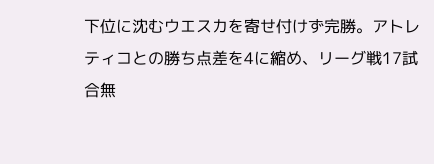下位に沈むウエスカを寄せ付けず完勝。アトレティコとの勝ち点差を4に縮め、リーグ戦17試合無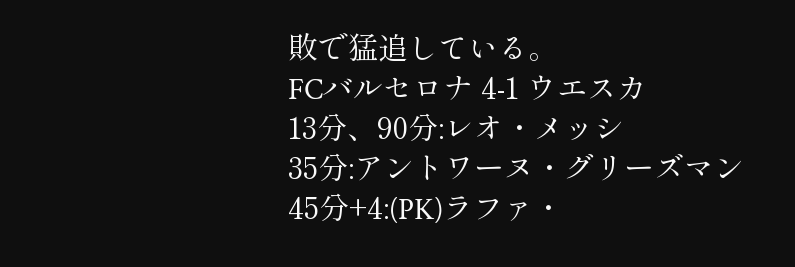敗で猛追している。
FCバルセロナ 4-1 ウエスカ
13分、90分:レオ・メッシ
35分:アントワーヌ・グリーズマン
45分+4:(PK)ラファ・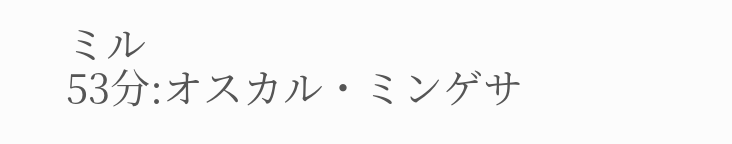ミル
53分:オスカル・ミンゲサ